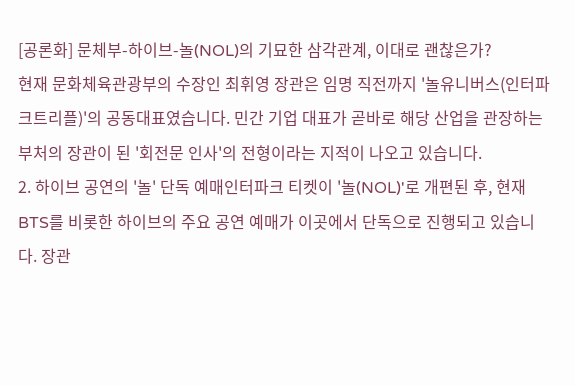[공론화] 문체부-하이브-놀(NOL)의 기묘한 삼각관계, 이대로 괜찮은가?
현재 문화체육관광부의 수장인 최휘영 장관은 임명 직전까지 '놀유니버스(인터파크트리플)'의 공동대표였습니다. 민간 기업 대표가 곧바로 해당 산업을 관장하는 부처의 장관이 된 '회전문 인사'의 전형이라는 지적이 나오고 있습니다.
2. 하이브 공연의 '놀' 단독 예매인터파크 티켓이 '놀(NOL)'로 개편된 후, 현재 BTS를 비롯한 하이브의 주요 공연 예매가 이곳에서 단독으로 진행되고 있습니다. 장관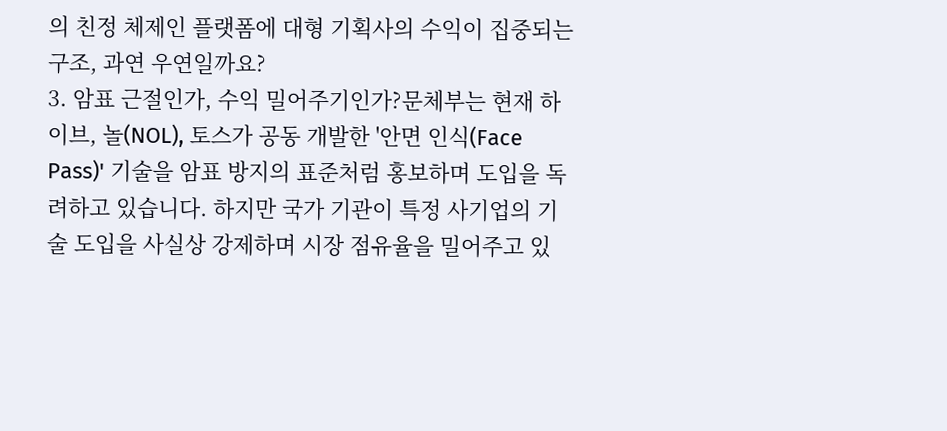의 친정 체제인 플랫폼에 대형 기획사의 수익이 집중되는 구조, 과연 우연일까요?
3. 암표 근절인가, 수익 밀어주기인가?문체부는 현재 하이브, 놀(NOL), 토스가 공동 개발한 '안면 인식(Face Pass)' 기술을 암표 방지의 표준처럼 홍보하며 도입을 독려하고 있습니다. 하지만 국가 기관이 특정 사기업의 기술 도입을 사실상 강제하며 시장 점유율을 밀어주고 있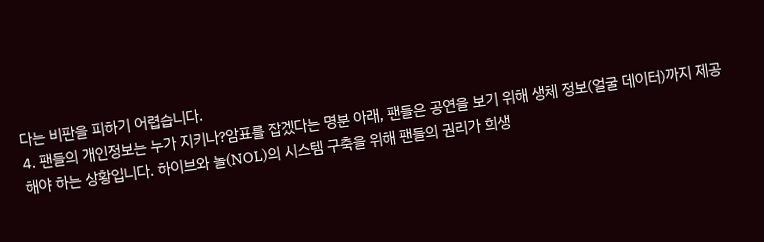다는 비판을 피하기 어렵습니다.
4. 팬들의 개인정보는 누가 지키나?암표를 잡겠다는 명분 아래, 팬들은 공연을 보기 위해 생체 정보(얼굴 데이터)까지 제공해야 하는 상황입니다. 하이브와 놀(NOL)의 시스템 구축을 위해 팬들의 권리가 희생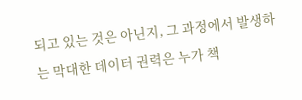되고 있는 것은 아닌지, 그 과정에서 발생하는 막대한 데이터 권력은 누가 책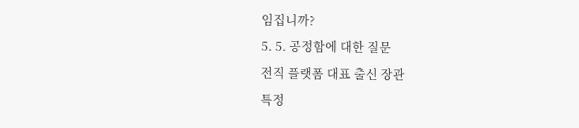임집니까?
5. 5. 공정함에 대한 질문
전직 플랫폼 대표 출신 장관
특정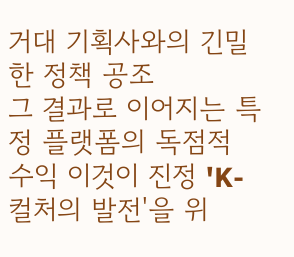거대 기획사와의 긴밀한 정책 공조
그 결과로 이어지는 특정 플랫폼의 독점적 수익 이것이 진정 'K-컬처의 발전'을 위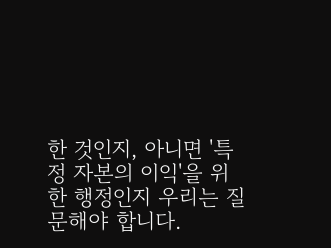한 것인지, 아니면 '특정 자본의 이익'을 위한 행정인지 우리는 질문해야 합니다.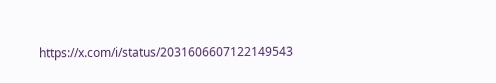https://x.com/i/status/2031606607122149543